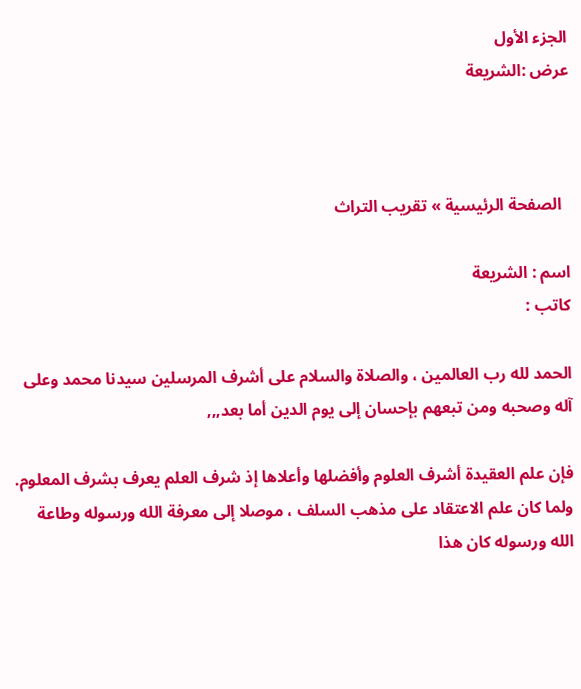الجزء الأول
عرض :الشريعة



  الصفحة الرئيسية » تقريب التراث

اسم : الشريعة
كاتب :

الحمد لله رب العالمين ، والصلاة والسلام على أشرف المرسلين سيدنا محمد وعلى آله وصحبه ومن تبعهم بإحسان إلى يوم الدين أما بعد,,,

فإن علم العقيدة أشرف العلوم وأفضلها وأعلاها إذ شرف العلم يعرف بشرف المعلوم. ولما كان علم الاعتقاد على مذهب السلف ، موصلا إلى معرفة الله ورسوله وطاعة الله ورسوله كان هذا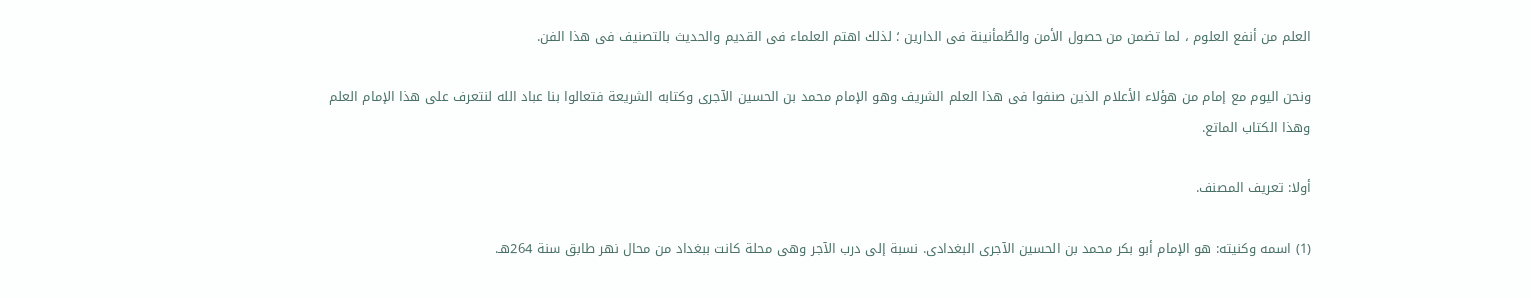العلم من أنفع العلوم ، لما تضمن من حصول الأمن والطُمأنينة فى الدارين ؛ لذلك اهتم العلماء فى القديم والحديث بالتصنيف فى هذا الفن.

ونحن اليوم مع إمام من هؤلاء الأعلام الذين صنفوا فى هذا العلم الشريف وهو الإمام محمد بن الحسين الآجرى وكتابه الشريعة فتعالوا بنا عباد الله لنتعرف على هذا الإمام العلم وهذا الكتاب الماتع.

أولا: تعريف المصنف.

(1) اسمه وكنيته: هو الإمام أبو بكر محمد بن الحسين الآجرى البغدادى. نسبة إلى درب الآجر وهى محلة كانت ببغداد من محال نهر طابق سنة 264هـ.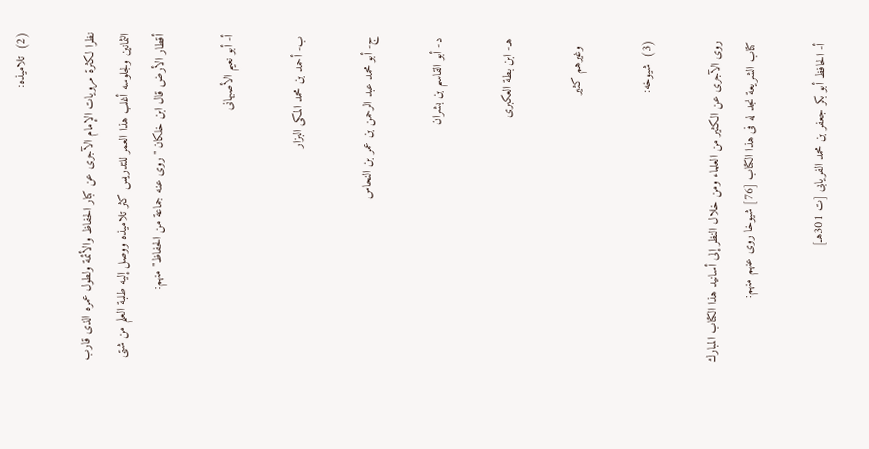(2)  تلاميذه:

نظرا لكثرة مرويات الإمام الآجرى عن كبار الحفاظ والأئمة ولطول عمره الذى قارب الثمانين ولجلوسه أغلب هذا العمر للتدريس كثر تلاميذه ووصل إليه طلبة العلم من شتى أقطار الأرض قال ابن خلكان "روى عنه جماعة من الحفاظ" منهم:

أ- أبو نعيم الأصبهانى

ب- أحمد بن محمد المكى البزار

ج- أبو محمد عبد الرحمن بن عمر بن النحاس

د- أبو القاسم بن بشران

هـ- ابن بطة العكبرى

  وغيرهم كثير

(3)  شيوخه:

روى الآجرى عن الكثير من العلماء ومن خلال النظر إلى أسانيد هذا الكتاب المبارك كتاب الشريعة نجد له فى هذا الكتاب [76] شيوخا روى عنهم منهم:

أ- الحافظ أبو بكر جعفر بن محمد الفريابى [ت 301هـ]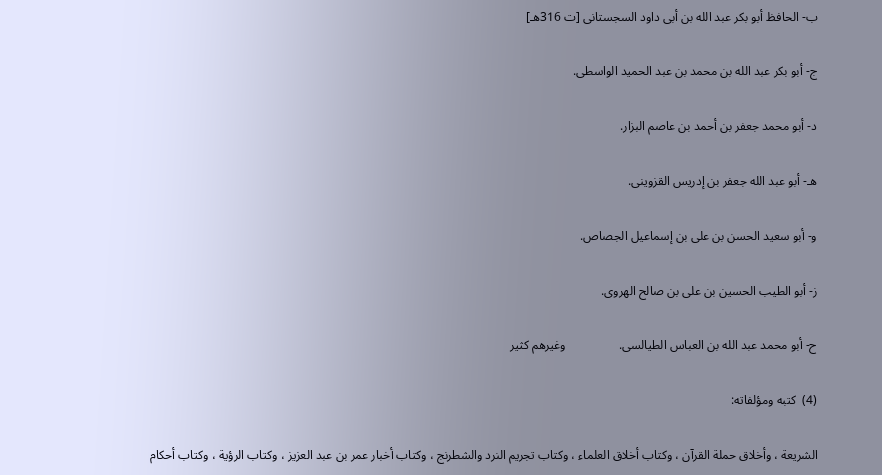ب- الحافظ أبو بكر عبد الله بن أبى داود السجستانى [ت 316هـ]

ج- أبو بكر عبد الله بن محمد بن عبد الحميد الواسطى.

د- أبو محمد جعفر بن أحمد بن عاصم البزار.

هـ- أبو عبد الله جعفر بن إدريس القزوينى.

و- أبو سعيد الحسن بن على بن إسماعيل الجصاص.

ز- أبو الطيب الحسين بن على بن صالح الهروى.

ح- أبو محمد عبد الله بن العباس الطيالسى.                 وغيرهم كثير

(4)  كتبه ومؤلفاته:

الشريعة ، وأخلاق حملة القرآن ، وكتاب أخلاق العلماء ، وكتاب تجريم النرد والشطرنج ، وكتاب أخبار عمر بن عبد العزيز ، وكتاب الرؤية ، وكتاب أحكام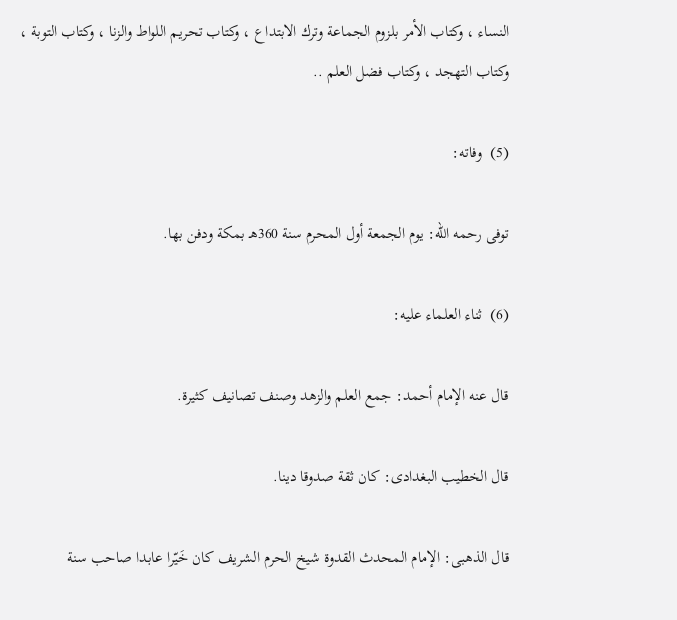النساء ، وكتاب الأمر بلزوم الجماعة وترك الابتداع ، وكتاب تحريم اللواط والزنا ، وكتاب التوبة ، وكتاب التهجد ، وكتاب فضل العلم ..

(5)  وفاته:

توفى رحمه الله: يوم الجمعة أول المحرم سنة 360هـ بمكة ودفن بها.

(6)  ثناء العلماء عليه:

قال عنه الإمام أحمد: جمع العلم والزهد وصنف تصانيف كثيرة.

قال الخطيب البغدادى: كان ثقة صدوقا دينا.

قال الذهبى: الإمام المحدث القدوة شيخ الحرم الشريف كان خَيّرا عابدا صاحب سنة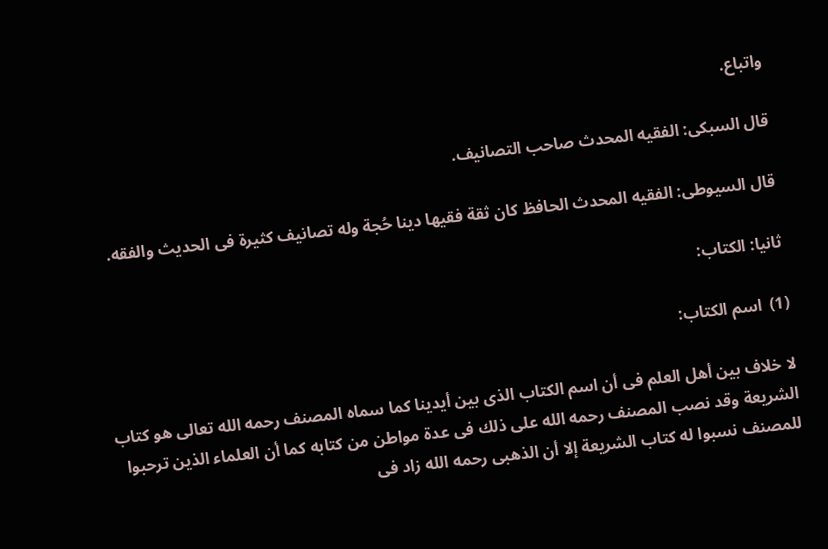واتباع.

قال السبكى: الفقيه المحدث صاحب التصانيف.

قال السيوطى: الفقيه المحدث الحافظ كان ثقة فقيها دينا حُجة وله تصانيف كثيرة فى الحديث والفقه.

ثانيا: الكتاب:

(1)  اسم الكتاب:

لا خلاف بين أهل العلم فى أن اسم الكتاب الذى بين أيدينا كما سماه المصنف رحمه الله تعالى هو كتاب الشريعة وقد نصب المصنف رحمه الله على ذلك فى عدة مواطن من كتابه كما أن العلماء الذين ترحبوا للمصنف نسبوا له كتاب الشريعة إلا أن الذهبى رحمه الله زاد فى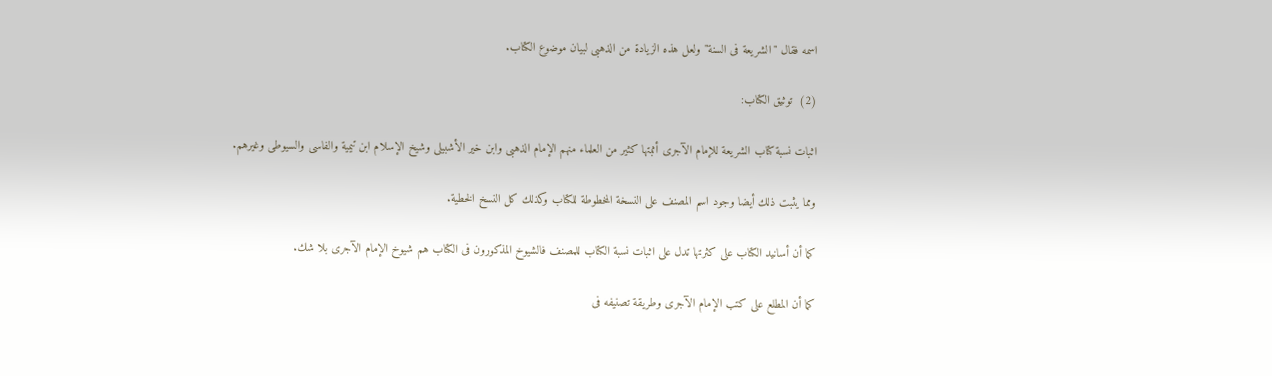اسمه فقال "الشريعة فى السنة" ولعل هذه الزيادة من الذهبى لبيان موضوع الكتاب.

(2)  توثيق الكتاب:

اثبات نسبة كتاب الشريعة للإمام الآجرى أثبتها كثير من العلماء منهم الإمام الذهبى وابن خير الأشبيلى وشيخ الإسلام ابن تيمية والفاسى والسيوطى وغيرهم.

ومما يثبت ذلك أيضا وجود اسم المصنف على النسخة المخطوطة للكتاب وكذلك كل النسخ الخطية.

كما أن أسانيد الكتاب على كثرتها تدل على اثبات نسبة الكتاب للمصنف فالشيوخ المذكورون فى الكتاب هم شيوخ الإمام الآجرى بلا شك.

كما أن المطلع على كتب الإمام الآجرى وطريقة تصنيفه فى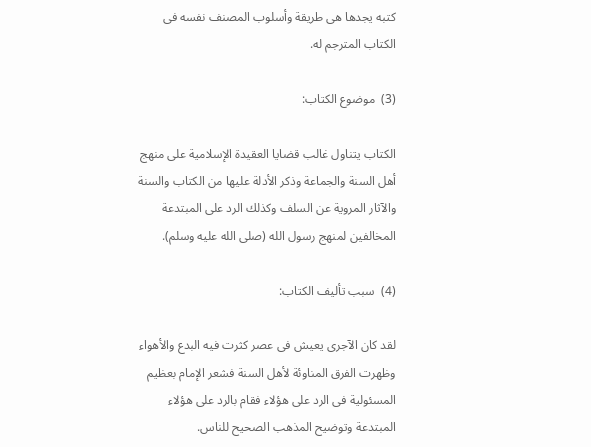كتبه يجدها هى طريقة وأسلوب المصنف نفسه فى الكتاب المترجم له.

(3)  موضوع الكتاب:

الكتاب يتناول غالب قضايا العقيدة الإسلامية على منهج أهل السنة والجماعة وذكر الأدلة عليها من الكتاب والسنة والآثار المروية عن السلف وكذلك الرد على المبتدعة المخالفين لمنهج رسول الله (صلى الله عليه وسلم).

(4)  سبب تأليف الكتاب:

لقد كان الآجرى يعيش فى عصر كثرت فيه البدع والأهواء وظهرت الفرق المناوئة لأهل السنة فشعر الإمام بعظيم المسئولية فى الرد على هؤلاء فقام بالرد على هؤلاء المبتدعة وتوضيح المذهب الصحيح للناس.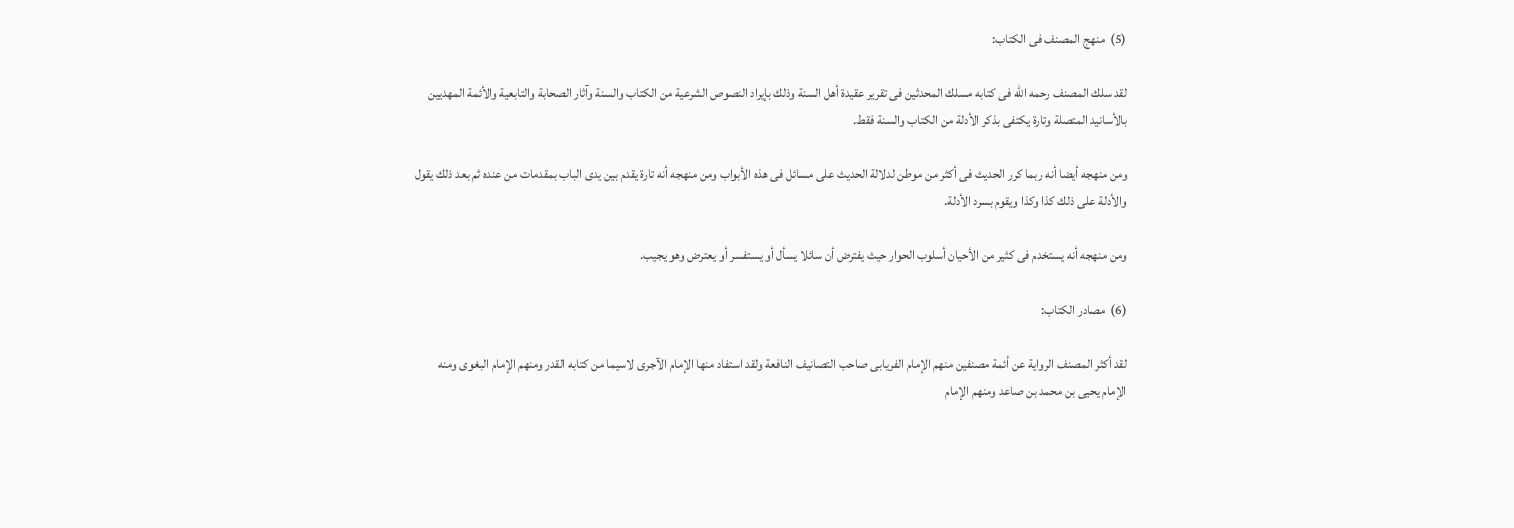(5)  منهج المصنف فى الكتاب:

لقد سلك المصنف رحمه الله فى كتابه مسلك المحدثين فى تقرير عقيدة أهل السنة وذلك بإيراد النصوص الشرعية من الكتاب والسنة وآثار الصحابة والتابعية والأئمة المهديين بالأسانيد المتصلة وتارة يكتفى بذكر الأدلة من الكتاب والسنة فقط.

ومن منهجه أيضا أنه ربما كرر الحديث فى أكثر من موطن لدلالة الحديث على مسائل فى هذه الأبواب ومن منهجه أنه تارة يقدم بين يدى الباب بمقدمات من عنده ثم بعد ذلك يقول والأدلة على ذلك كذا وكذا ويقوم بسرد الأدلة.

ومن منهجه أنه يستخدم فى كثير من الأحيان أسلوب الحوار حيث يفترض أن سائلا يسأل أو يستفسر أو يعترض وهو يجيب.

(6)  مصادر الكتاب:

لقد أكثر المصنف الرواية عن أئمة مصنفين منهم الإمام الفريابى صاحب التصانيف النافعة ولقد استفاد منها الإمام الآجرى لاسيما من كتابه القدر ومنهم الإمام البغوى ومنه الإمام يحيى بن محمد بن صاعد ومنهم الإمام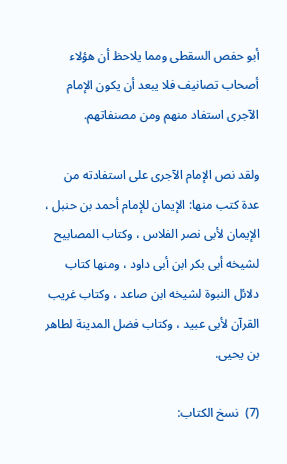أبو حفص السقطى ومما يلاحظ أن هؤلاء أصحاب تصانيف فلا يبعد أن يكون الإمام الآجرى استفاد منهم ومن مصنفاتهم.

ولقد نص الإمام الآجرى على استفادته من عدة كتب منها: الإيمان للإمام أحمد بن حنبل ، الإيمان لأبى نصر الفلاس ، وكتاب المصابيح لشيخه أبى بكر ابن أبى داود ، ومنها كتاب دلائل النبوة لشيخه ابن صاعد ، وكتاب غريب القرآن لأبى عبيد ، وكتاب فضل المدينة لطاهر بن يحيى.

(7)  نسخ الكتاب: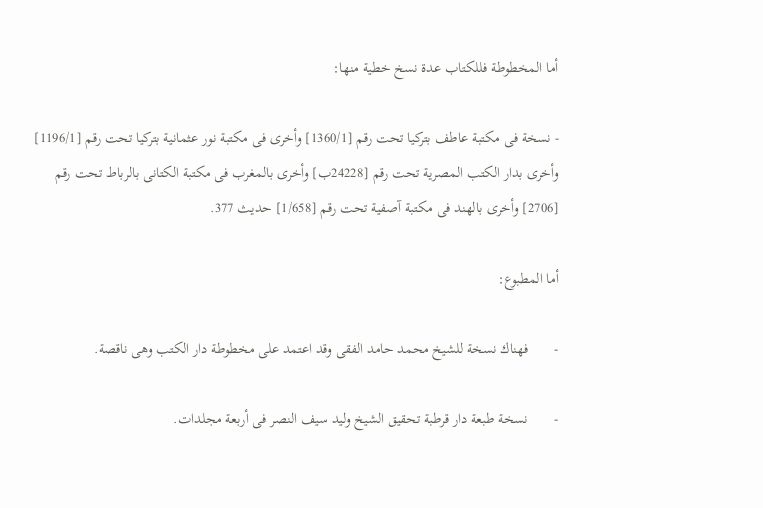أما المخطوطة فللكتاب عدة نسخ خطية منها:

- نسخة فى مكتبة عاطف بتركيا تحت رقم [1360/1] وأخرى فى مكتبة نور عثمانية بتركيا تحت رقم [1196/1] وأخرى بدار الكتب المصرية تحت رقم [24228ب] وأخرى بالمغرب فى مكتبة الكتانى بالرباط تحت رقم [2706] وأخرى بالهند فى مكتبة آصفية تحت رقم [1/658] حديث 377.

أما المطبوع:

-       فهناك نسخة للشيخ محمد حامد الفقى وقد اعتمد على مخطوطة دار الكتب وهى ناقصة.

-       نسخة طبعة دار قرطبة تحقيق الشيخ وليد سيف النصر فى أربعة مجلدات.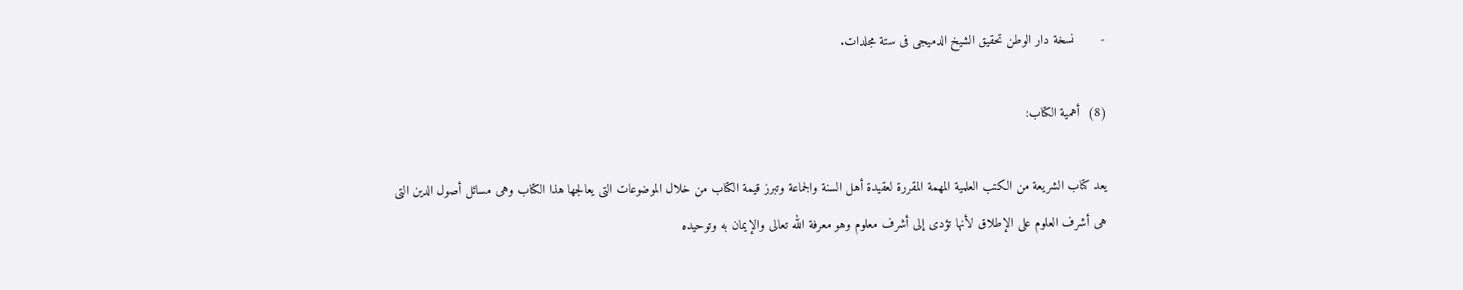-       نسخة دار الوطن تحقيق الشيخ الدميجى فى ستة مجلدات.

(8)  أهمية الكتاب:

يعد كتاب الشريعة من الكتب العلمية المهمة المقررة لعقيدة أهل السنة والجماعة وتبرز قيمة الكتاب من خلال الموضوعات التى يعالجها هذا الكتاب وهى مسائل أصول الدين التى هى أشرف العلوم على الإطلاق لأنها تؤدى إلى أشرف معلوم وهو معرفة الله تعالى والإيمان به وتوحيده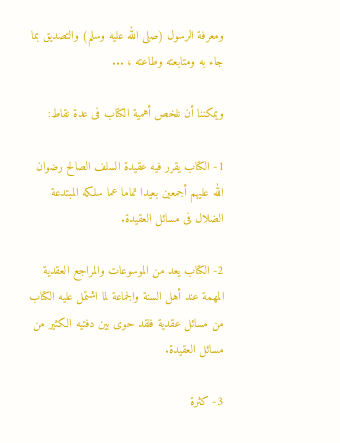ومعرفة الرسول (صلى الله عليه وسلم) والتصديق بما جاء به ومتابعته وطاعته ، ...

ويمكننا أن نلخص أهمية الكتاب فى عدة نقاط:

1- الكتاب يقرر فيه عقيدة السلف الصالح رضوان الله عليهم أجمعين بعيدا تماما عما سلكه المبتدعة الضلال فى مسائل العقيدة.

2- الكتاب يعد من الموسوعات والمراجع العقدية المهمة عند أهل السنة والجماعة لما اشتمل عليه الكتاب من مسائل عقدية فلقد حوى بين دفتيه الكثير من مسائل العقيدة.

3- كثرة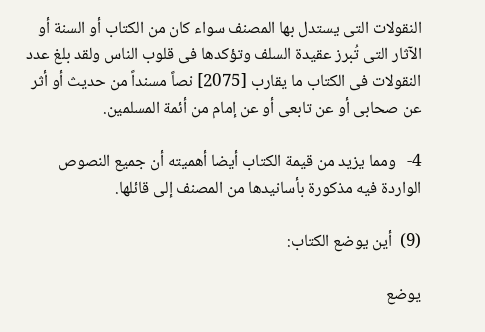النقولات التى يستدل بها المصنف سواء كان من الكتاب أو السنة أو الآثار التى تُبرز عقيدة السلف وتؤكدها فى قلوب الناس ولقد بلغ عدد النقولات فى الكتاب ما يقارب [2075] نصاً مسنداً من حديث أو أثر عن صحابى أو عن تابعى أو عن إمام من أئمة المسلمين.

4-   ومما يزيد من قيمة الكتاب أيضا أهميته أن جميع النصوص الواردة فيه مذكورة بأسانيدها من المصنف إلى قائلها.

(9)  أين يوضع الكتاب:

يوضع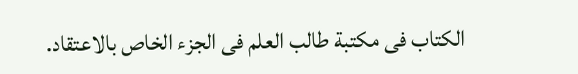الكتاب فى مكتبة طالب العلم فى الجزء الخاص بالاعتقاد.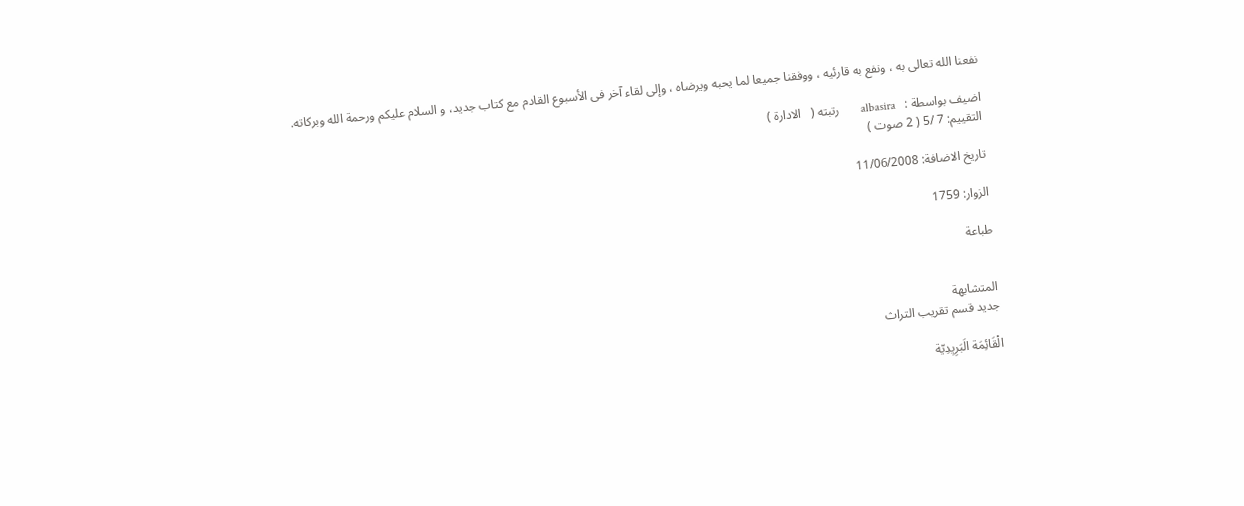نفعنا الله تعالى به ، ونفع به قارئيه ، ووفقنا جميعا لما يحبه ويرضاه ، وإلى لقاء آخر فى الأسبوع القادم مع كتاب جديد، و السلام عليكم ورحمة الله وبركاته.

اضيف بواسطة :   albasira       رتبته (   الادارة )
التقييم: 7 /5 ( 2 صوت )

تاريخ الاضافة: 11/06/2008

الزوار: 1759

طباعة


المتشابهة
جديد قسم تقريب التراث

الْقَائِمَة الَبَرِيِدِيّة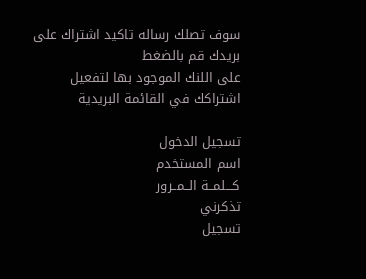سوف تصلك رساله تاكيد اشتراك على بريدك قم بالضغط
على اللنك الموجود بها لتفعيل اشتراكك في القائمة البريدية

تسجيل الدخول
اسم المستخدم
كـــلمــة الــمــرور
تذكرني
تسجيل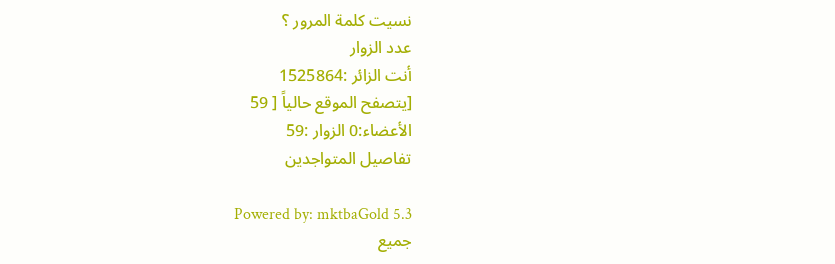نسيت كلمة المرور ؟
عدد الزوار
أنت الزائر :1525864
[يتصفح الموقع حالياً [ 59
الأعضاء:0 الزوار :59
تفاصيل المتواجدين

Powered by: mktbaGold 5.3
جميع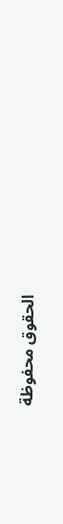الحقوق محفوظة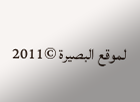لموقع البصيرة ©2011